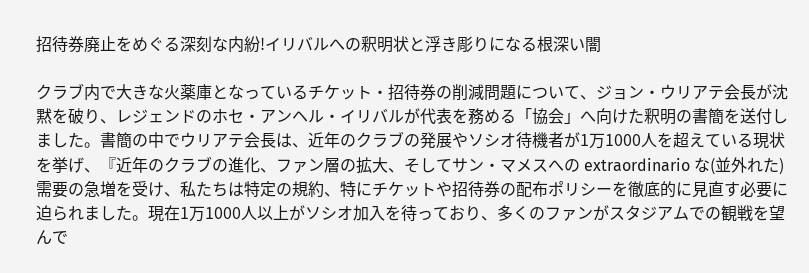招待券廃止をめぐる深刻な内紛!イリバルへの釈明状と浮き彫りになる根深い闇

クラブ内で大きな火薬庫となっているチケット・招待券の削減問題について、ジョン・ウリアテ会長が沈黙を破り、レジェンドのホセ・アンヘル・イリバルが代表を務める「協会」へ向けた釈明の書簡を送付しました。書簡の中でウリアテ会長は、近年のクラブの発展やソシオ待機者が1万1000人を超えている現状を挙げ、『近年のクラブの進化、ファン層の拡大、そしてサン・マメスへの extraordinario な(並外れた)需要の急増を受け、私たちは特定の規約、特にチケットや招待券の配布ポリシーを徹底的に見直す必要に迫られました。現在1万1000人以上がソシオ加入を待っており、多くのファンがスタジアムでの観戦を望んで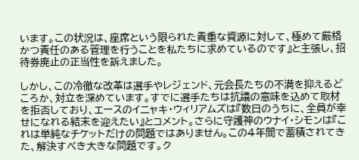います。この状況は、座席という限られた貴重な資源に対して、極めて厳格かつ責任のある管理を行うことを私たちに求めているのです』と主張し、招待券廃止の正当性を訴えました。

しかし、この冷徹な改革は選手やレジェンド、元会長たちの不満を抑えるどころか、対立を深めています。すでに選手たちは抗議の意味を込めて取材を拒否しており、エースのイニャキ・ウィリアムズは『数日のうちに、全員が幸せになれる結末を迎えたい』とコメント。さらに守護神のウナイ・シモンは『これは単純なチケットだけの問題ではありません。この4年間で蓄積されてきた、解決すべき大きな問題です。ク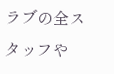ラブの全スタッフや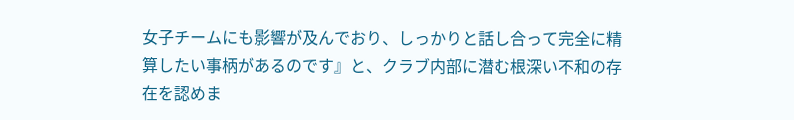女子チームにも影響が及んでおり、しっかりと話し合って完全に精算したい事柄があるのです』と、クラブ内部に潜む根深い不和の存在を認めま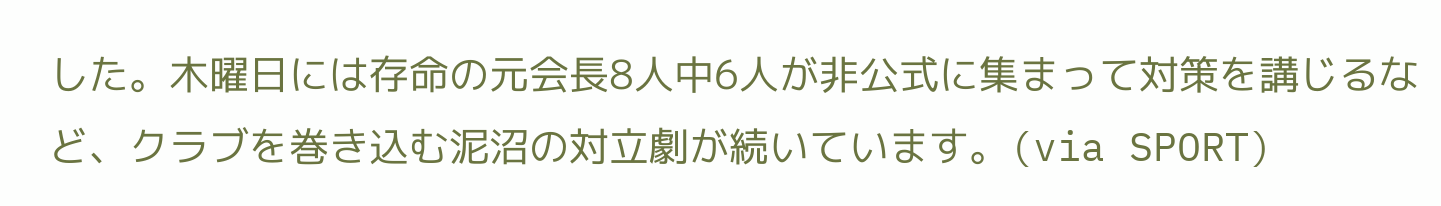した。木曜日には存命の元会長8人中6人が非公式に集まって対策を講じるなど、クラブを巻き込む泥沼の対立劇が続いています。(via SPORT)